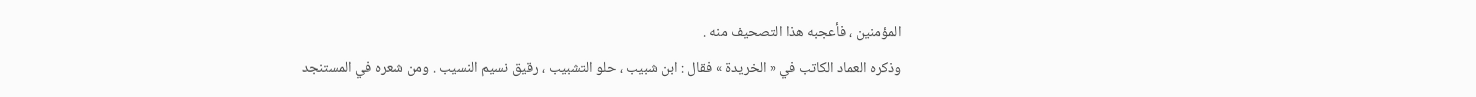المؤمنين ، فأعجبه هذا التصحيف منه .
وذكره العماد الكاتب في « الخريدة » فقال : ابن شبيب ، حلو التشبيب ، رقيق نسيم النسيب . ومن شعره في المستنجد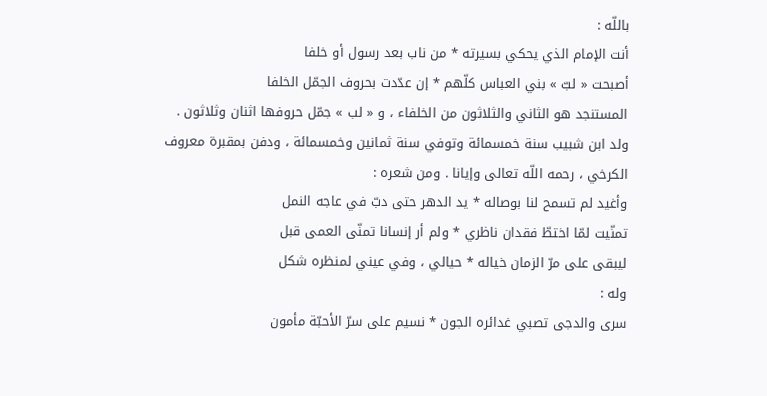باللّه :
أنت الإمام الذي يحكي بسيرته * من ناب بعد رسول أو خلفا
أصبحت « لبّ » بني العباس كلّهم * إن عدّدت بحروف الجمّل الخلفا
المستنجد هو الثاني والثلاثون من الخلفاء ، و « لب » جمّل حروفها اثنان وثلاثون .
ولد ابن شبيب سنة خمسمائة وتوفي سنة ثمانين وخمسمائة ، ودفن بمقبرة معروف الكرخي ، رحمه اللّه تعالى وإيانا . ومن شعره :
وأغيد لم تسمح لنا بوصاله * يد الدهر حتى دبّ في عاجه النمل
تمنّيت لمّا اختطّ فقدان ناظري * ولم أر إنسانا تمنّى العمى قبل
ليبقى على مرّ الزمان خياله * حيالي ، وفي عيني لمنظره شكل
وله :
سرى والدجى تصبي غدائره الجون * نسيم على سرّ الأحبّة مأمون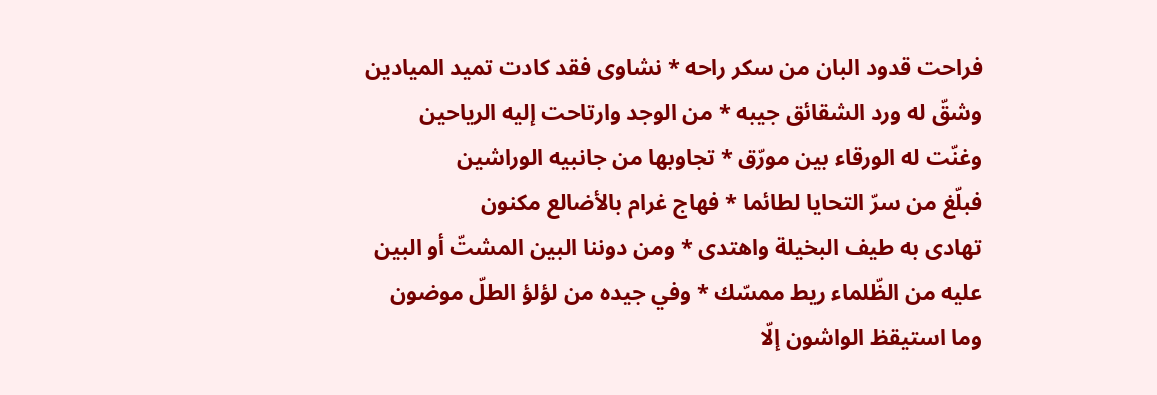فراحت قدود البان من سكر راحه * نشاوى فقد كادت تميد الميادين
وشقّ له ورد الشقائق جيبه * من الوجد وارتاحت إليه الرياحين
وغنّت له الورقاء بين مورّق * تجاوبها من جانبيه الوراشين
فبلّغ من سرّ التحايا لطائما * فهاج غرام بالأضالع مكنون
تهادى به طيف البخيلة واهتدى * ومن دوننا البين المشتّ أو البين
عليه من الظّلماء ريط ممسّك * وفي جيده من لؤلؤ الطلّ موضون
وما استيقظ الواشون إلّا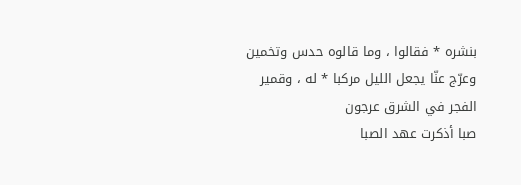بنشره * فقالوا ، وما قالوه حدس وتخمين
وعرّج عنّا يجعل الليل مركبا * له ، وقمير الفجر في الشرق عرجون
صبا أذكرت عهد الصبا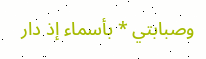وصبابتي * بأسماء إذ دار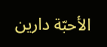الأحبّة دارين